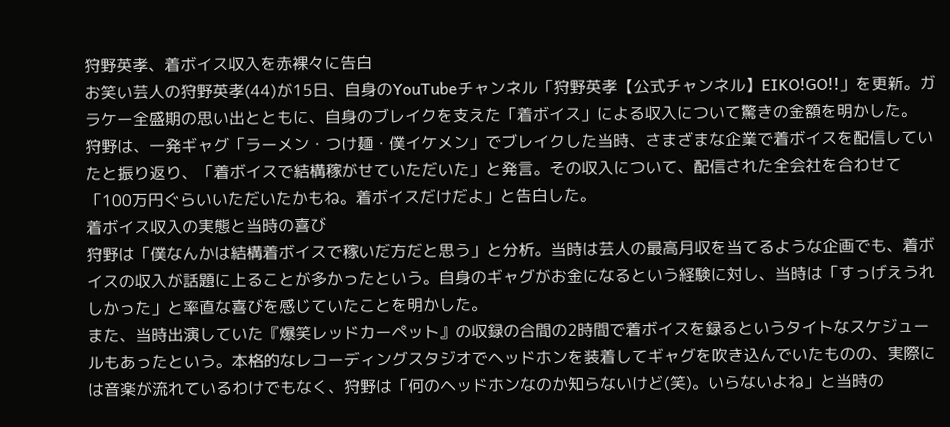狩野英孝、着ボイス収入を赤裸々に告白
お笑い芸人の狩野英孝(44)が15日、自身のYouTubeチャンネル「狩野英孝【公式チャンネル】EIKO!GO!!」を更新。ガラケー全盛期の思い出とともに、自身のブレイクを支えた「着ボイス」による収入について驚きの金額を明かした。
狩野は、一発ギャグ「ラーメン・つけ麺・僕イケメン」でブレイクした当時、さまざまな企業で着ボイスを配信していたと振り返り、「着ボイスで結構稼がせていただいた」と発言。その収入について、配信された全会社を合わせて「100万円ぐらいいただいたかもね。着ボイスだけだよ」と告白した。
着ボイス収入の実態と当時の喜び
狩野は「僕なんかは結構着ボイスで稼いだ方だと思う」と分析。当時は芸人の最高月収を当てるような企画でも、着ボイスの収入が話題に上ることが多かったという。自身のギャグがお金になるという経験に対し、当時は「すっげえうれしかった」と率直な喜びを感じていたことを明かした。
また、当時出演していた『爆笑レッドカーペット』の収録の合間の2時間で着ボイスを録るというタイトなスケジュールもあったという。本格的なレコーディングスタジオでヘッドホンを装着してギャグを吹き込んでいたものの、実際には音楽が流れているわけでもなく、狩野は「何のヘッドホンなのか知らないけど(笑)。いらないよね」と当時の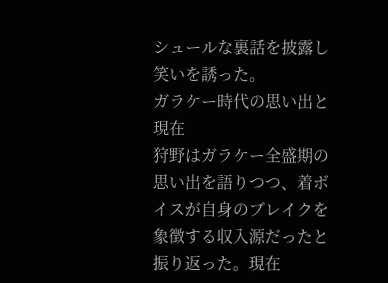シュールな裏話を披露し笑いを誘った。
ガラケー時代の思い出と現在
狩野はガラケー全盛期の思い出を語りつつ、着ボイスが自身のブレイクを象徴する収入源だったと振り返った。現在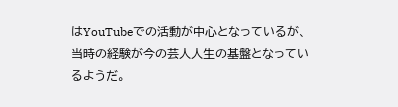はYouTubeでの活動が中心となっているが、当時の経験が今の芸人人生の基盤となっているようだ。